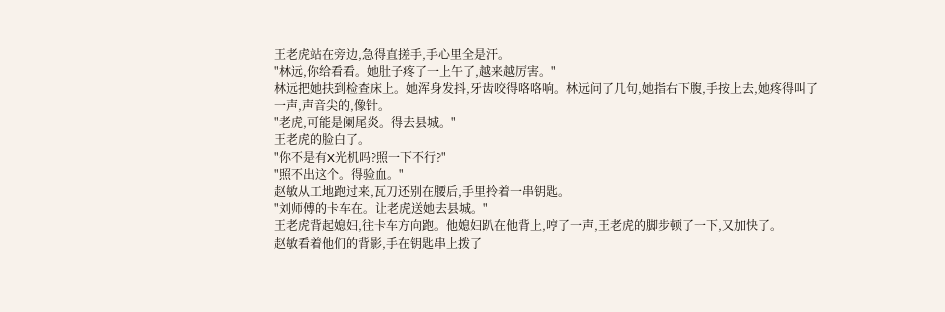王老虎站在旁边,急得直搓手,手心里全是汗。
"林远,你给看看。她肚子疼了一上午了,越来越厉害。"
林远把她扶到检查床上。她浑身发抖,牙齿咬得咯咯响。林远问了几句,她指右下腹,手按上去,她疼得叫了一声,声音尖的,像针。
"老虎,可能是阑尾炎。得去县城。"
王老虎的脸白了。
"你不是有X光机吗?照一下不行?"
"照不出这个。得验血。"
赵敏从工地跑过来,瓦刀还别在腰后,手里拎着一串钥匙。
"刘师傅的卡车在。让老虎送她去县城。"
王老虎背起媳妇,往卡车方向跑。他媳妇趴在他背上,哼了一声,王老虎的脚步顿了一下,又加快了。
赵敏看着他们的背影,手在钥匙串上拨了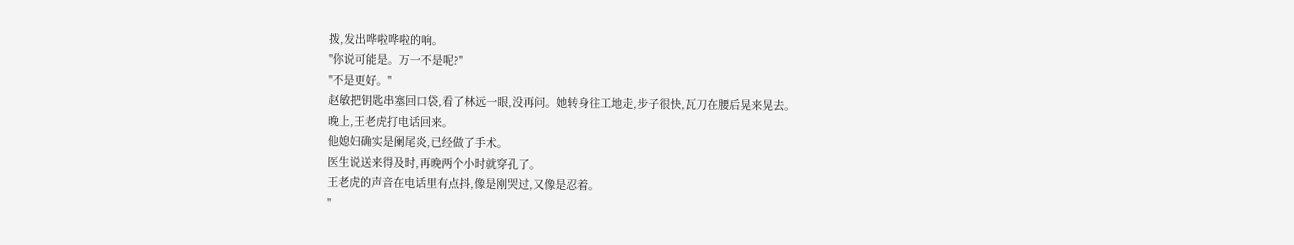拨,发出哗啦哗啦的响。
"你说可能是。万一不是呢?"
"不是更好。"
赵敏把钥匙串塞回口袋,看了林远一眼,没再问。她转身往工地走,步子很快,瓦刀在腰后晃来晃去。
晚上,王老虎打电话回来。
他媳妇确实是阑尾炎,已经做了手术。
医生说送来得及时,再晚两个小时就穿孔了。
王老虎的声音在电话里有点抖,像是刚哭过,又像是忍着。
"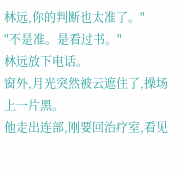林远,你的判断也太准了。"
"不是准。是看过书。"
林远放下电话。
窗外,月光突然被云遮住了,操场上一片黑。
他走出连部,刚要回治疗室,看见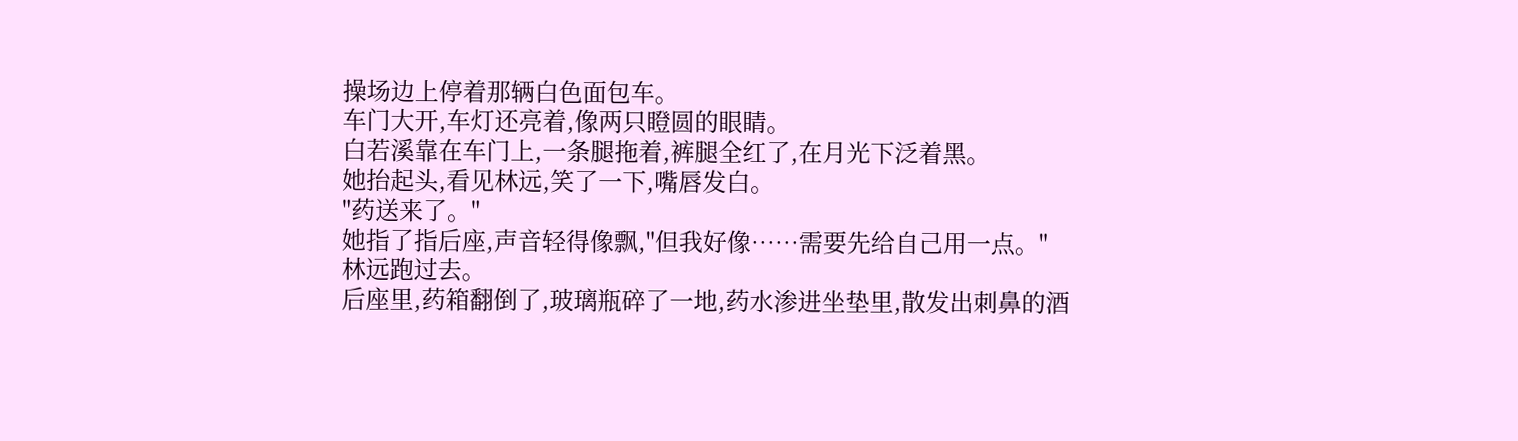操场边上停着那辆白色面包车。
车门大开,车灯还亮着,像两只瞪圆的眼睛。
白若溪靠在车门上,一条腿拖着,裤腿全红了,在月光下泛着黑。
她抬起头,看见林远,笑了一下,嘴唇发白。
"药送来了。"
她指了指后座,声音轻得像飘,"但我好像……需要先给自己用一点。"
林远跑过去。
后座里,药箱翻倒了,玻璃瓶碎了一地,药水渗进坐垫里,散发出刺鼻的酒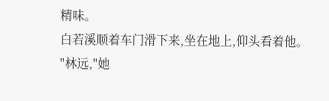精味。
白若溪顺着车门滑下来,坐在地上,仰头看着他。
"林远,"她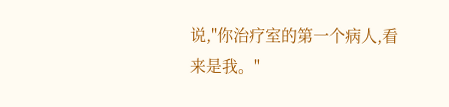说,"你治疗室的第一个病人,看来是我。"